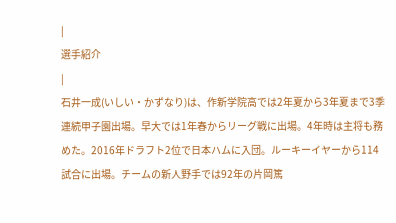|
選手紹介
|
石井一成(いしい・かずなり)は、作新学院高では2年夏から3年夏まで3季連続甲子園出場。早大では1年春からリーグ戦に出場。4年時は主将も務めた。2016年ドラフト2位で日本ハムに入団。ルーキーイヤーから114試合に出場。チームの新人野手では92年の片岡篤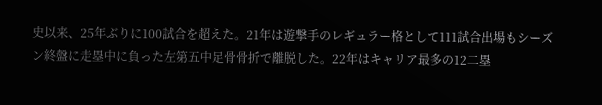史以来、25年ぶりに100試合を超えた。21年は遊撃手のレギュラー格として111試合出場もシーズン終盤に走塁中に負った左第五中足骨骨折で離脱した。22年はキャリア最多の12二塁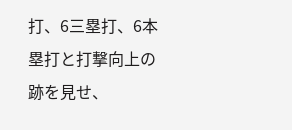打、6三塁打、6本塁打と打撃向上の跡を見せ、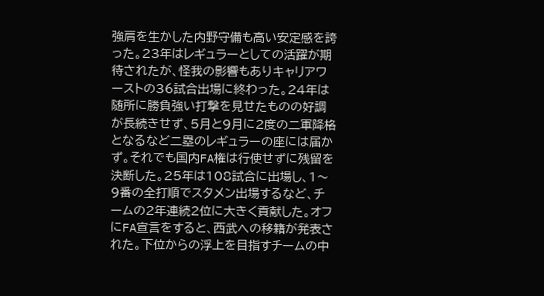強肩を生かした内野守備も高い安定感を誇った。23年はレギュラーとしての活躍が期待されたが、怪我の影響もありキャリアワーストの36試合出場に終わった。24年は随所に勝負強い打撃を見せたものの好調が長続きせず、5月と9月に2度の二軍降格となるなど二塁のレギュラーの座には届かず。それでも国内FA権は行使せずに残留を決断した。25年は108試合に出場し、1〜9番の全打順でスタメン出場するなど、チームの2年連続2位に大きく貢献した。オフにFA宣言をすると、西武への移籍が発表された。下位からの浮上を目指すチームの中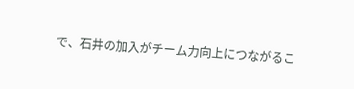で、石井の加入がチーム力向上につながるこ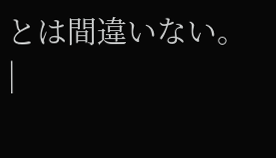とは間違いない。
|